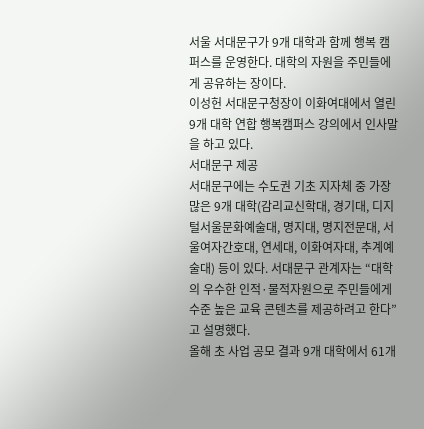서울 서대문구가 9개 대학과 함께 행복 캠퍼스를 운영한다. 대학의 자원을 주민들에게 공유하는 장이다.
이성헌 서대문구청장이 이화여대에서 열린 9개 대학 연합 행복캠퍼스 강의에서 인사말을 하고 있다.
서대문구 제공
서대문구에는 수도권 기초 지자체 중 가장 많은 9개 대학(감리교신학대, 경기대, 디지털서울문화예술대, 명지대, 명지전문대, 서울여자간호대, 연세대, 이화여자대, 추계예술대) 등이 있다. 서대문구 관계자는 “대학의 우수한 인적·물적자원으로 주민들에게 수준 높은 교육 콘텐츠를 제공하려고 한다”고 설명했다.
올해 초 사업 공모 결과 9개 대학에서 61개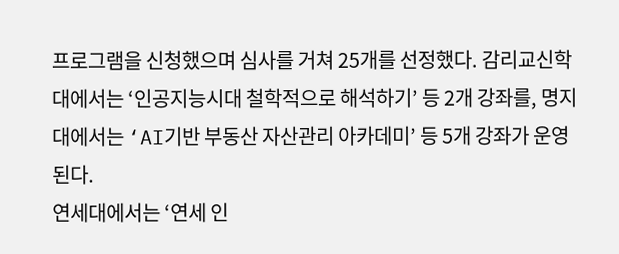프로그램을 신청했으며 심사를 거쳐 25개를 선정했다. 감리교신학대에서는 ‘인공지능시대 철학적으로 해석하기’ 등 2개 강좌를, 명지대에서는 ‘AI기반 부동산 자산관리 아카데미’ 등 5개 강좌가 운영된다.
연세대에서는 ‘연세 인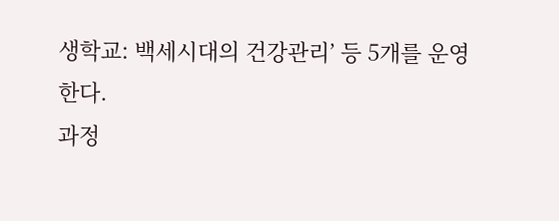생학교: 백세시대의 건강관리’ 등 5개를 운영한다.
과정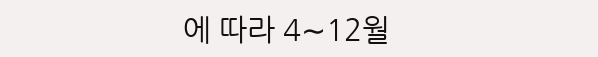에 따라 4∼12월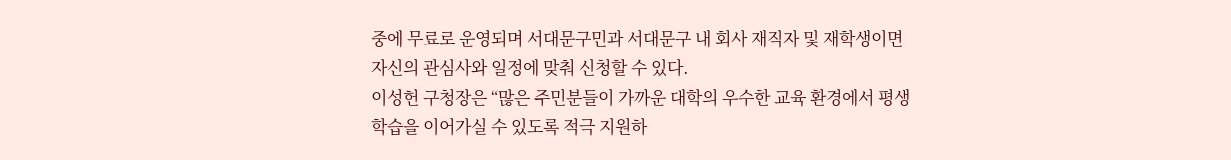중에 무료로 운영되며 서대문구민과 서대문구 내 회사 재직자 및 재학생이면 자신의 관심사와 일정에 맞춰 신청할 수 있다.
이성헌 구청장은 “많은 주민분들이 가까운 대학의 우수한 교육 환경에서 평생학습을 이어가실 수 있도록 적극 지원하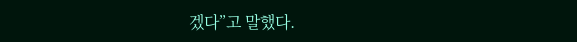겠다”고 말했다.